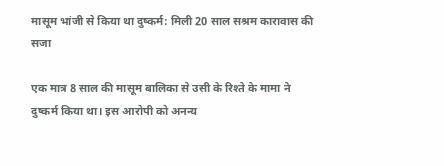मासूम भांजी से किया था दुष्कर्म: मिली 20 साल सश्रम कारावास की सजा

एक मात्र 8 साल की मासूम बालिका से उसी के रिश्ते के मामा ने दुष्कर्म किया था। इस आरोपी को अनन्य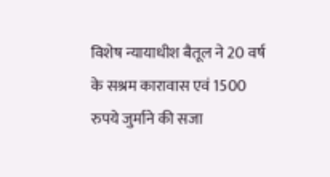विशेष न्यायाधीश बैतूल ने 20 वर्ष के सश्रम कारावास एवं 1500 रुपये जुर्माने की सजा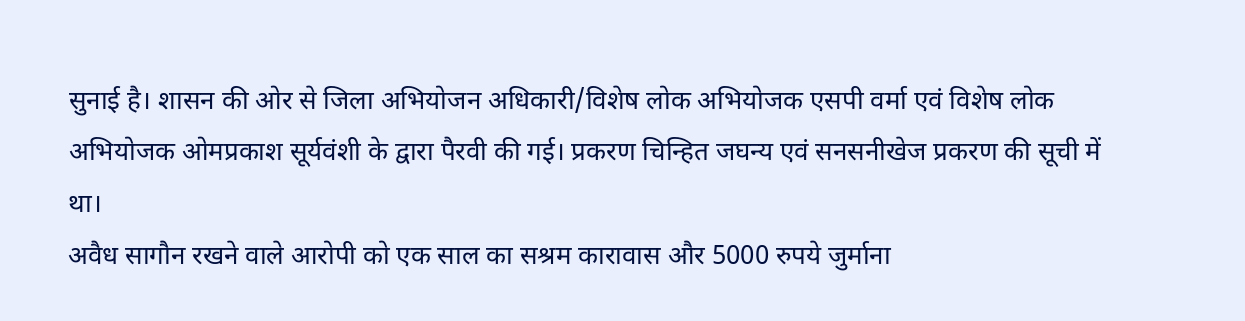सुनाई है। शासन की ओर से जिला अभियोजन अधिकारी/विशेष लोक अभियोजक एसपी वर्मा एवं विशेष लोक अभियोजक ओमप्रकाश सूर्यवंशी के द्वारा पैरवी की गई। प्रकरण चिन्हित जघन्य एवं सनसनीखेज प्रकरण की सूची में था।
अवैध सागौन रखने वाले आरोपी को एक साल का सश्रम कारावास और 5000 रुपये जुर्माना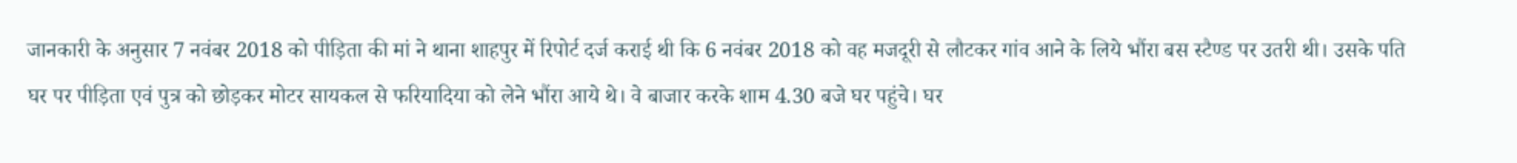जानकारी के अनुसार 7 नवंबर 2018 को पीड़िता की मां ने थाना शाहपुर में रिपोर्ट दर्ज कराई थी कि 6 नवंबर 2018 को वह मजदूरी से लौटकर गांव आने के लिये भौंरा बस स्टैण्ड पर उतरी थी। उसके पति घर पर पीड़िता एवं पुत्र को छोड़कर मोटर सायकल से फरियादिया को लेने भौंरा आये थे। वे बाजार करके शाम 4.30 बजे घर पहुंचे। घर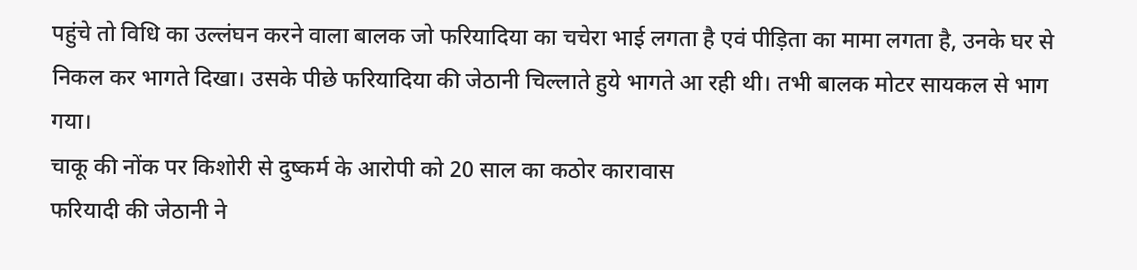पहुंचे तो विधि का उल्लंघन करने वाला बालक जो फरियादिया का चचेरा भाई लगता है एवं पीड़िता का मामा लगता है, उनके घर से निकल कर भागते दिखा। उसके पीछे फरियादिया की जेठानी चिल्लाते हुये भागते आ रही थी। तभी बालक मोटर सायकल से भाग गया।
चाकू की नोंक पर किशोरी से दुष्कर्म के आरोपी को 20 साल का कठोर कारावास
फरियादी की जेठानी ने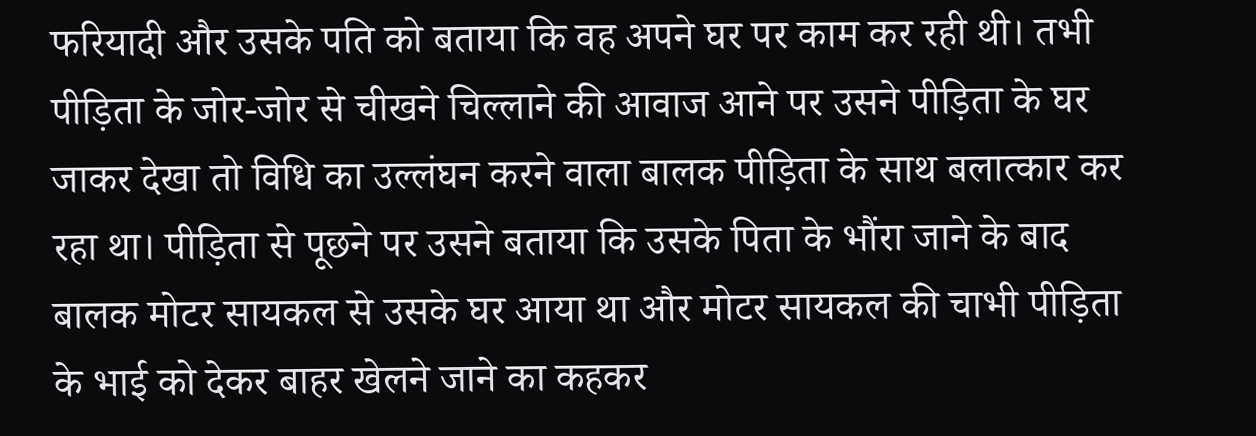फरियादी और उसके पति को बताया कि वह अपने घर पर काम कर रही थी। तभी पीड़िता के जोर-जोर से चीखने चिल्लाने की आवाज आने पर उसने पीड़िता के घर जाकर देखा तो विधि का उल्लंघन करने वाला बालक पीड़िता के साथ बलात्कार कर रहा था। पीड़िता से पूछने पर उसने बताया कि उसके पिता के भौंरा जाने के बाद बालक मोटर सायकल से उसके घर आया था और मोटर सायकल की चाभी पीड़िता के भाई को देकर बाहर खेलने जाने का कहकर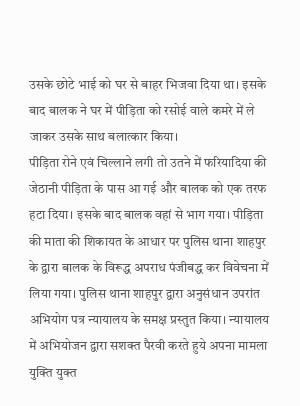उसके छोटे भाई को घर से बाहर भिजवा दिया था। इसके बाद बालक ने घर में पीड़िता को रसोई वाले कमरे में ले जाकर उसके साथ बलात्कार किया।
पीड़िता रोने एवं चिल्लाने लगी तो उतने में फरियादिया की जेठानी पीड़िता के पास आ गई और बालक को एक तरफ हटा दिया। इसके बाद बालक वहां से भाग गया। पीड़िता की माता की शिकायत के आधार पर पुलिस थाना शाहपुर के द्वारा बालक के विरूद्ध अपराध पंजीबद्ध कर विवेचना में लिया गया। पुलिस थाना शाहपुर द्वारा अनुसंधान उपरांत अभियोग पत्र न्यायालय के समक्ष प्रस्तुत किया। न्यायालय में अभियोजन द्वारा सशक्त पैरवी करते हुये अपना मामला युक्ति युक्त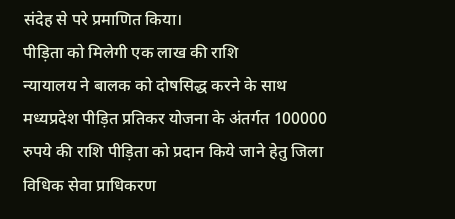संदेह से परे प्रमाणित किया।
पीड़िता को मिलेगी एक लाख की राशि
न्यायालय ने बालक को दोषसिद्ध करने के साथ मध्यप्रदेश पीड़ित प्रतिकर योजना के अंतर्गत 100000 रुपये की राशि पीड़िता को प्रदान किये जाने हेतु जिला विधिक सेवा प्राधिकरण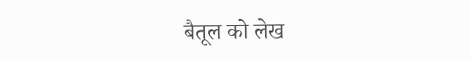बैतूल को लेख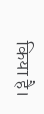किया है।